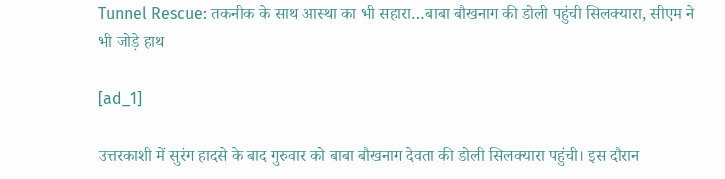Tunnel Rescue: तकनीक के साथ आस्था का भी सहारा…बाबा बौखनाग की डोली पहुंची सिलक्यारा, सीएम ने भी जोड़े हाथ

[ad_1]

उत्तरकाशी में सुरंग हादसे के बाद गुरुवार को बाबा बौखनाग देवता की डोली सिलक्यारा पहुंची। इस दौरान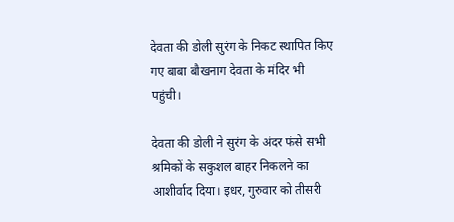देवता की डोली सुरंग के निकट स्थापित किए गए बाबा बौखनाग देवता के मंदिर भी पहुंची।

देवता की डोली ने सुरंग के अंदर फंसे सभी श्रमिकों के सकुशल बाहर निकलने का आशीर्वाद दिया। इधर, गुरुवार को तीसरी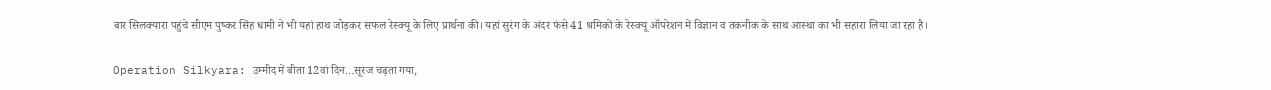बार सिलक्यारा पहुंचे सीएम पुष्कर सिंह धामी ने भी यहां हाथ जोड़कर सफल रेस्क्यू के लिए प्रार्थना की। यहां सुरंग के अंदर फंसे 41 श्रमिकों के रेस्क्यू ऑपरेशन में विज्ञान व तकनीक के साथ आस्था का भी सहारा लिया जा रहा है।

Operation Silkyara: उम्मीद में बीता 12वां दिन…सूरज चढ़ता गया,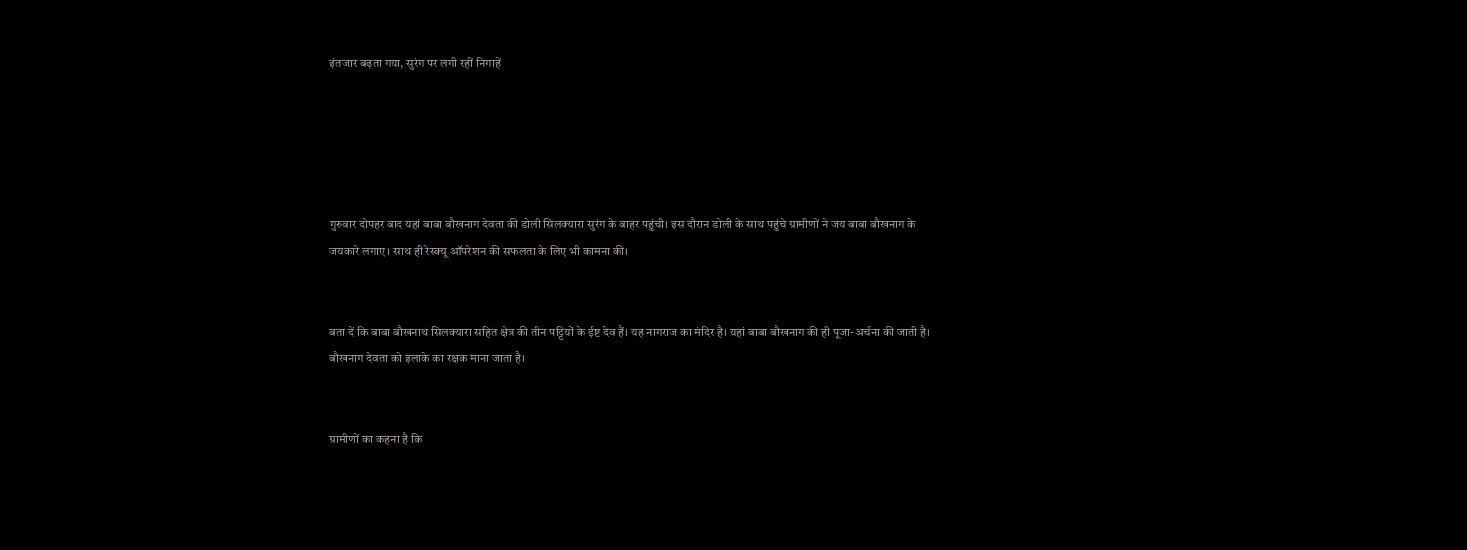इंतजार बढ़ता गया, सुरंग पर लगी रहीं निगाहें





गुरुवार दोपहर बाद यहां बाबा बौखनाग देवता की डोली सिलक्यारा सुरंग के बाहर पहुंची। इस दौरान डोली के साथ पहुंचे ग्रामीणों ने जय बाबा बौखनाग के जयकारे लगाए। साथ ही रेस्क्यू ऑपरेशन की सफलता के लिए भी कामना की।


बता दें कि बाबा बौखनाथ सिलक्यारा सहित क्षेत्र की तीन पट्टियों के ईष्ट देव हैं। यह नागराज का मंदिर है। यहां बाबा बौखनाग की ही पूजा-अर्चना की जाती है। बौखनाग देवता को इलाके का रक्षक माना जाता है।


ग्रामीणों का कहना है कि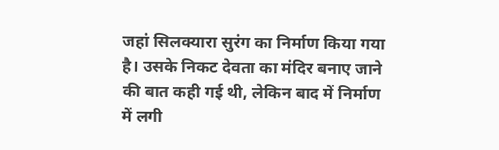जहां सिलक्यारा सुरंग का निर्माण किया गया है। उसके निकट देवता का मंदिर बनाए जाने की बात कही गई थी, लेकिन बाद में निर्माण में लगी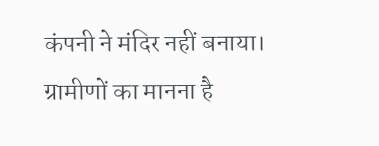कंपनी ने मंदिर नहीं बनाया। ग्रामीणों का मानना है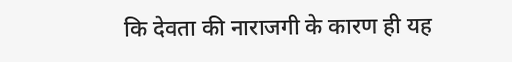कि देवता की नाराजगी के कारण ही यह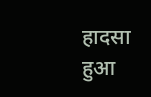हादसा हुआ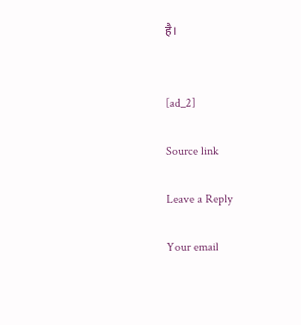है।


[ad_2]

Source link

Leave a Reply

Your email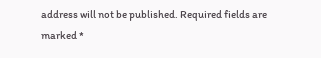address will not be published. Required fields are marked *